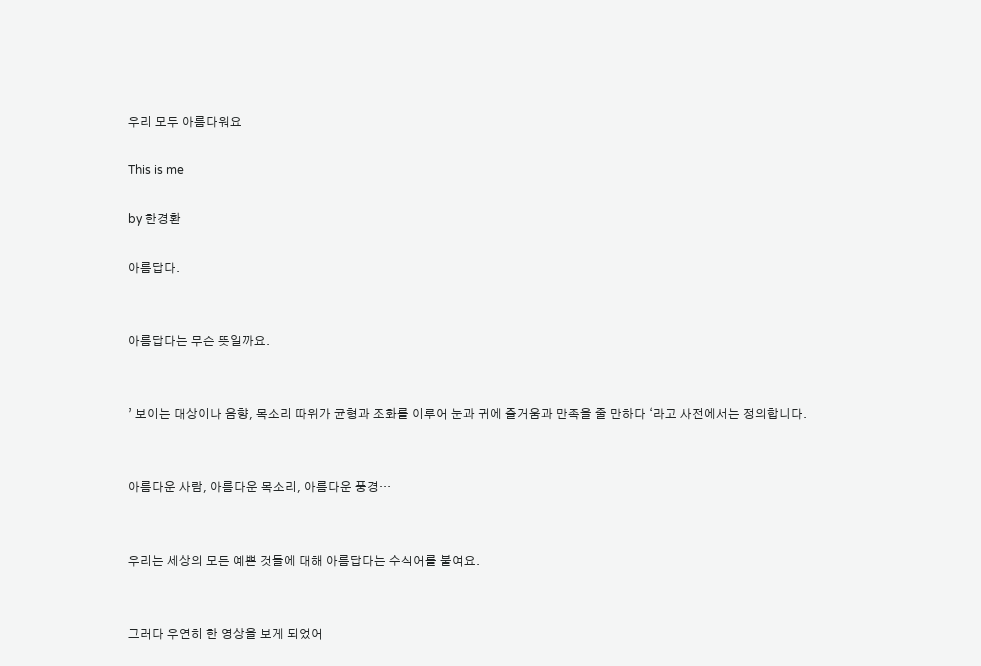우리 모두 아름다워요

This is me

by 한경환

아름답다.


아름답다는 무슨 뜻일까요.


’ 보이는 대상이나 음향, 목소리 따위가 균형과 조화를 이루어 눈과 귀에 즐거움과 만족을 줄 만하다 ‘라고 사전에서는 정의합니다.


아름다운 사람, 아름다운 목소리, 아름다운 풍경…


우리는 세상의 모든 예쁜 것들에 대해 아름답다는 수식어를 붙여요.


그러다 우연히 한 영상을 보게 되었어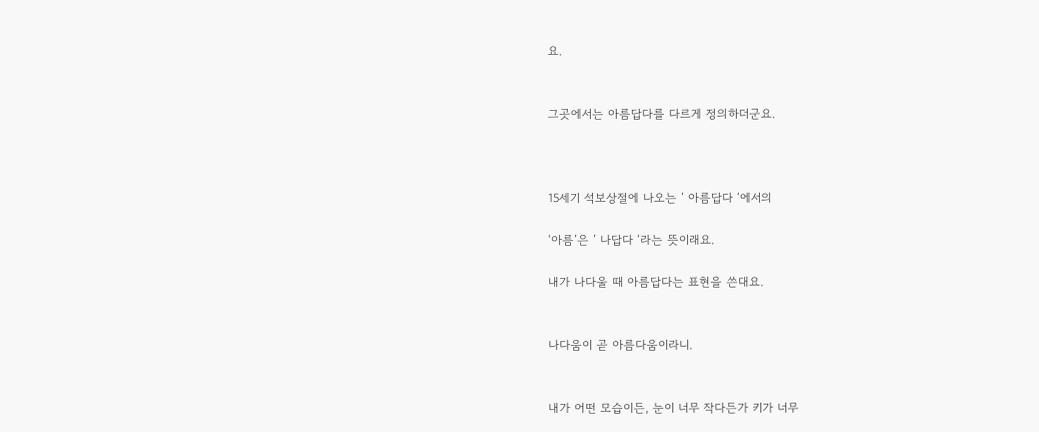요.


그곳에서는 아름답다를 다르게 정의하더군요.



15세기 석보상절에 나오는 ’ 아름답다 ‘에서의

‘아름’은 ’ 나답다 ‘라는 뜻이래요.

내가 나다울 때 아름답다는 표현을 쓴대요.


나다움이 곧 아름다움이라니.


내가 어떤 모습이든, 눈이 너무 작다든가 키가 너무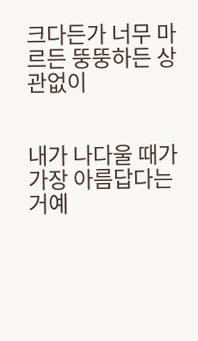크다든가 너무 마르든 뚱뚱하든 상관없이


내가 나다울 때가 가장 아름답다는 거예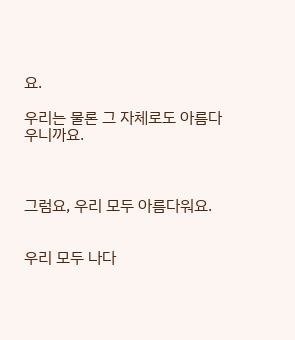요.

우리는 물론 그 자체로도 아름다우니까요.



그럼요, 우리 모두 아름다워요.


우리 모두 나다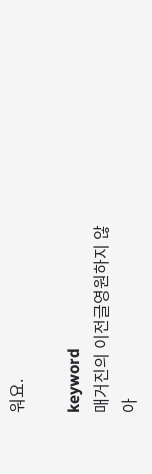워요.

keyword
매거진의 이전글영원하지 않아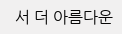서 더 아름다운